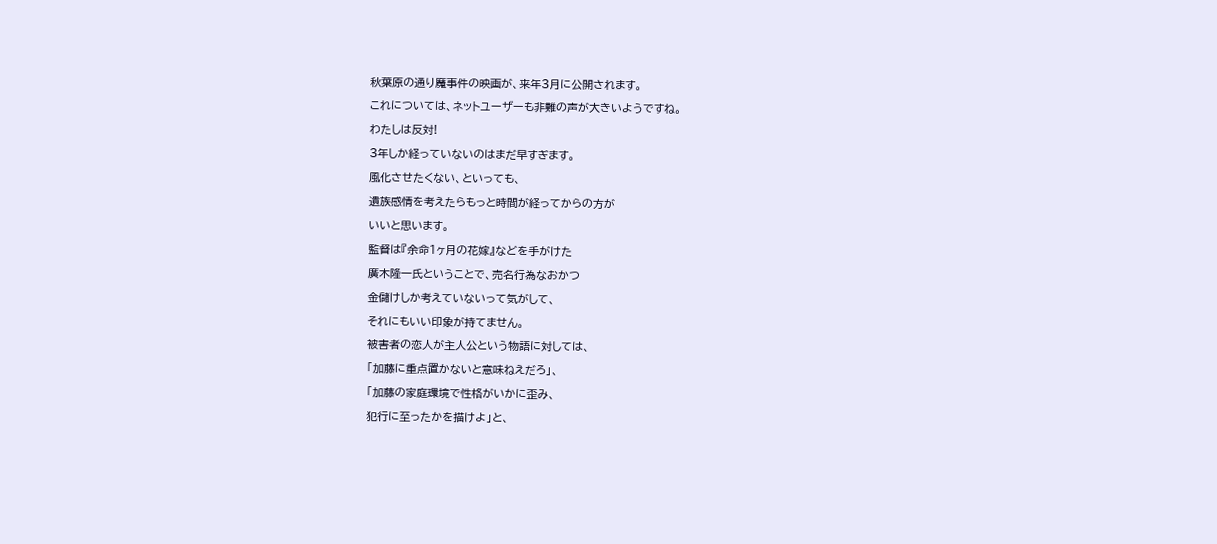秋葉原の通り魔事件の映画が、来年3月に公開されます。
これについては、ネットユーザーも非難の声が大きいようですね。
わたしは反対!
3年しか経っていないのはまだ早すぎます。
風化させたくない、といっても、
遺族感情を考えたらもっと時間が経ってからの方が
いいと思います。
監督は『余命1ヶ月の花嫁』などを手がけた
廣木隆一氏ということで、売名行為なおかつ
金儲けしか考えていないって気がして、
それにもいい印象が持てません。
被害者の恋人が主人公という物語に対しては、
「加藤に重点置かないと意味ねえだろ」、
「加藤の家庭環境で性格がいかに歪み、
犯行に至ったかを描けよ」と、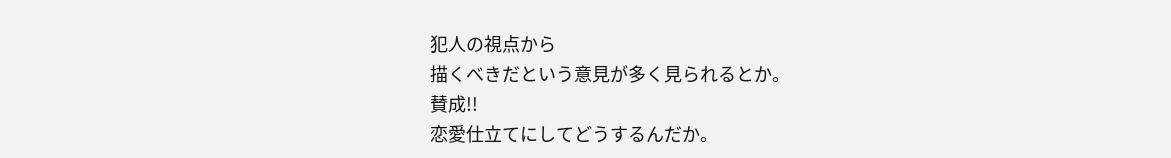犯人の視点から
描くべきだという意見が多く見られるとか。
賛成!!
恋愛仕立てにしてどうするんだか。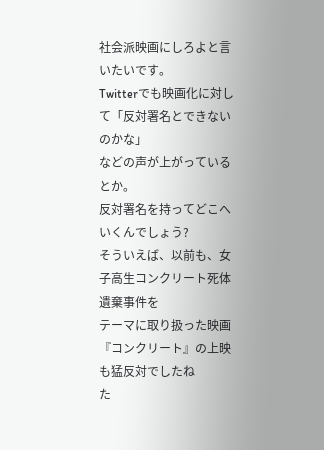社会派映画にしろよと言いたいです。
Twitterでも映画化に対して「反対署名とできないのかな」
などの声が上がっているとか。
反対署名を持ってどこへいくんでしょう?
そういえば、以前も、女子高生コンクリート死体遺棄事件を
テーマに取り扱った映画『コンクリート』の上映も猛反対でしたね
た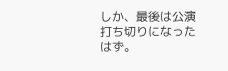しか、最後は公演打ち切りになったはず。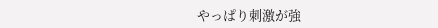やっぱり刺激が強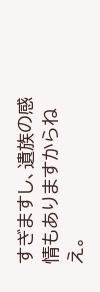すぎますし、遺族の感情もありますからねえ。